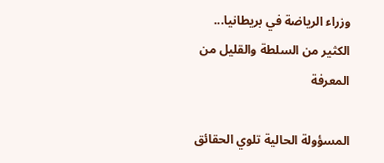وزراء الرياضة في بريطانيا... الكثير من السلطة والقليل من المعرفة

المسؤولة الحالية تلوي الحقائق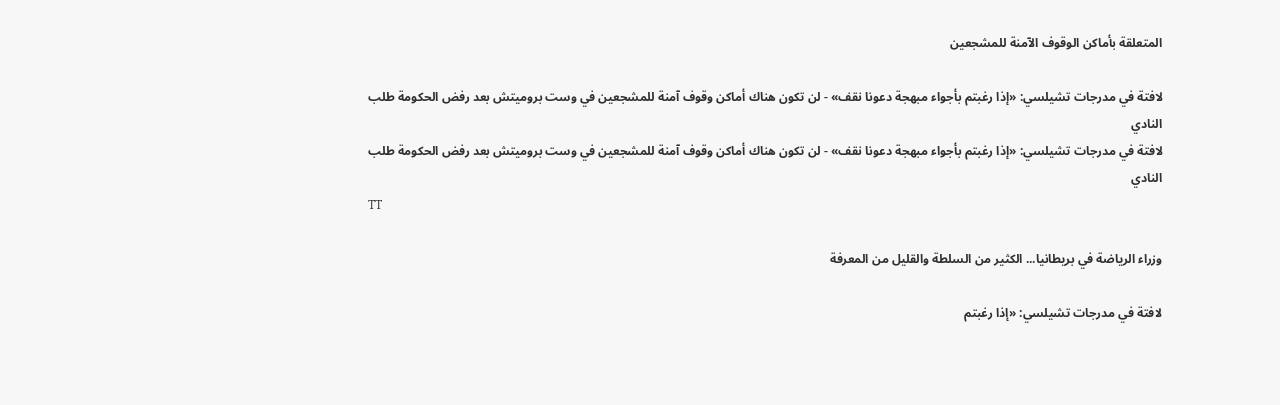المتعلقة بأماكن الوقوف الآمنة للمشجعين

لافتة في مدرجات تشيلسي: «إذا رغبتم بأجواء مبهجة دعونا نقف» - لن تكون هناك أماكن وقوف آمنة للمشجعين في وست بروميتش بعد رفض الحكومة طلب النادي
لافتة في مدرجات تشيلسي: «إذا رغبتم بأجواء مبهجة دعونا نقف» - لن تكون هناك أماكن وقوف آمنة للمشجعين في وست بروميتش بعد رفض الحكومة طلب النادي
TT

وزراء الرياضة في بريطانيا... الكثير من السلطة والقليل من المعرفة

لافتة في مدرجات تشيلسي: «إذا رغبتم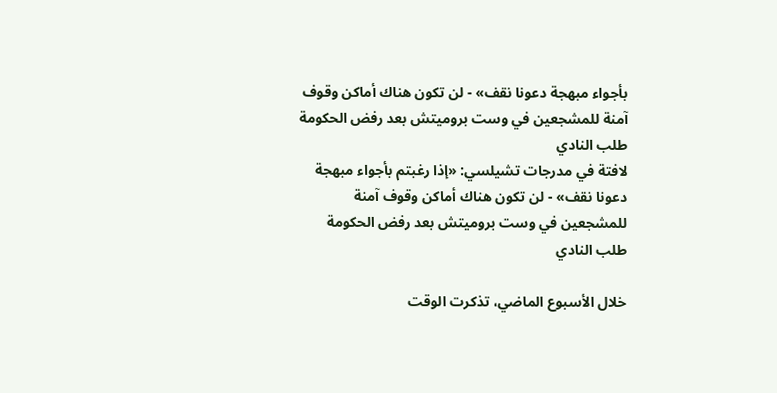بأجواء مبهجة دعونا نقف» - لن تكون هناك أماكن وقوف آمنة للمشجعين في وست بروميتش بعد رفض الحكومة طلب النادي
لافتة في مدرجات تشيلسي: «إذا رغبتم بأجواء مبهجة دعونا نقف» - لن تكون هناك أماكن وقوف آمنة للمشجعين في وست بروميتش بعد رفض الحكومة طلب النادي

خلال الأسبوع الماضي، تذكرت الوقت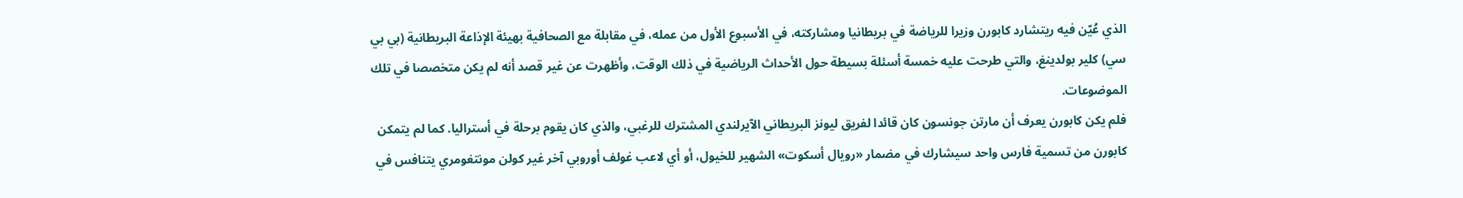الذي عُيّن فيه ريتشارد كابورن وزيرا للرياضة في بريطانيا ومشاركته، في الأسبوع الأول من عمله، في مقابلة مع الصحافية بهيئة الإذاعة البريطانية (بي بي سي) كلير بولدينغ، والتي طرحت عليه خمسة أسئلة بسيطة حول الأحداث الرياضية في ذلك الوقت، وأظهرت عن غير قصد أنه لم يكن متخصصا في تلك الموضوعات.
فلم يكن كابورن يعرف أن مارتن جونسون كان قائدا لفريق ليونز البريطاني الآيرلندي المشترك للرغبي، والذي كان يقوم برحلة في أستراليا. كما لم يتمكن كابورن من تسمية فارس واحد سيشارك في مضمار «رويال أسكوت» الشهير للخيول، أو أي لاعب غولف أوروبي آخر غير كولن مونتغومري يتنافس في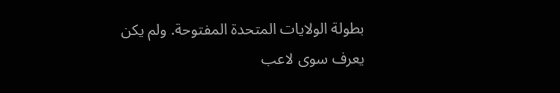بطولة الولايات المتحدة المفتوحة. ولم يكن يعرف سوى لاعب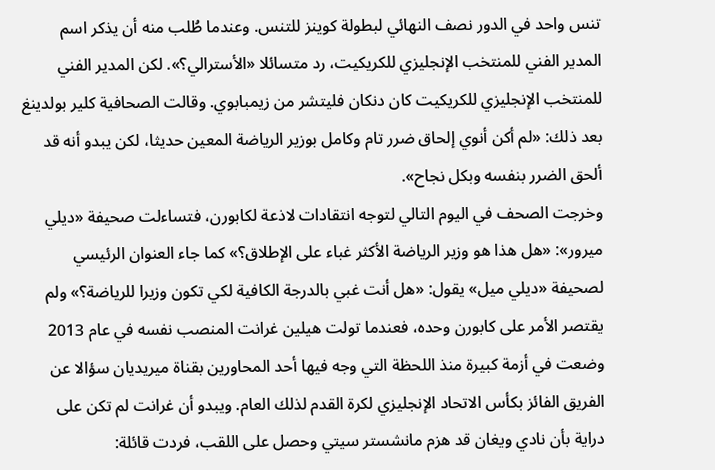تنس واحد في الدور نصف النهائي لبطولة كوينز للتنس. وعندما طُلب منه أن يذكر اسم المدير الفني للمنتخب الإنجليزي للكريكيت، رد متسائلا «الأسترالي؟». لكن المدير الفني للمنتخب الإنجليزي للكريكيت كان دنكان فليتشر من زيمبابوي. وقالت الصحافية كلير بولدينغ بعد ذلك: «لم أكن أنوي إلحاق ضرر تام وكامل بوزير الرياضة المعين حديثا، لكن يبدو أنه قد ألحق الضرر بنفسه وبكل نجاح».
وخرجت الصحف في اليوم التالي لتوجه انتقادات لاذعة لكابورن، فتساءلت صحيفة «ديلي ميرور»: «هل هذا هو وزير الرياضة الأكثر غباء على الإطلاق؟» كما جاء العنوان الرئيسي لصحيفة «ديلي ميل» يقول: «هل أنت غبي بالدرجة الكافية لكي تكون وزيرا للرياضة؟» ولم يقتصر الأمر على كابورن وحده، فعندما تولت هيلين غرانت المنصب نفسه في عام 2013 وضعت في أزمة كبيرة منذ اللحظة التي وجه فيها أحد المحاورين بقناة ميريديان سؤالا عن الفريق الفائز بكأس الاتحاد الإنجليزي لكرة القدم لذلك العام. ويبدو أن غرانت لم تكن على دراية بأن نادي ويغان قد هزم مانشستر سيتي وحصل على اللقب، فردت قائلة: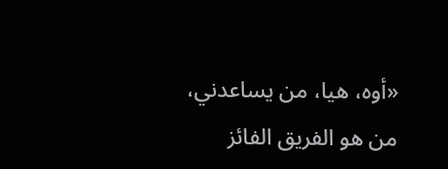«أوه، هيا، من يساعدني، من هو الفريق الفائز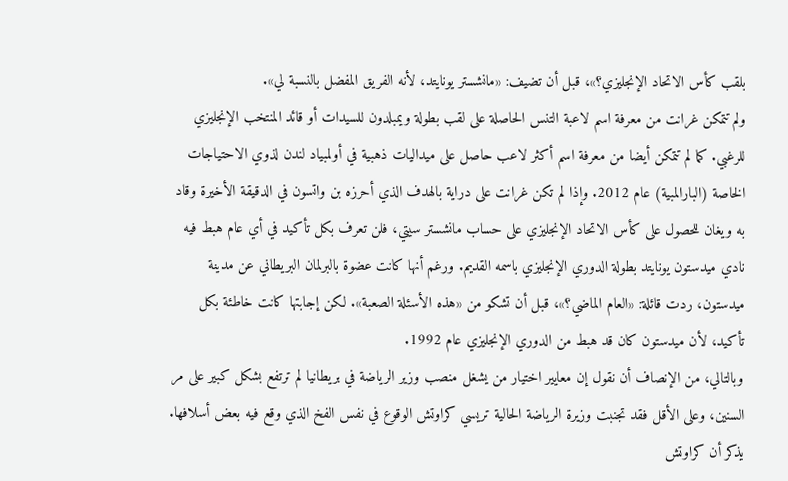بلقب كأس الاتحاد الإنجليزي؟»، قبل أن تضيف: «مانشستر يونايتد، لأنه الفريق المفضل بالنسبة لي».
ولم تتمكن غرانت من معرفة اسم لاعبة التنس الحاصلة على لقب بطولة ويمبلدون للسيدات أو قائد المنتخب الإنجليزي للرغبي. كما لم تتمكن أيضا من معرفة اسم أكثر لاعب حاصل على ميداليات ذهبية في أولمبياد لندن لذوي الاحتياجات الخاصة (البارالمبية) عام 2012. وإذا لم تكن غرانت على دراية بالهدف الذي أحرزه بن واتسون في الدقيقة الأخيرة وقاد به ويغان للحصول على كأس الاتحاد الإنجليزي على حساب مانشستر سيتي، فلن تعرف بكل تأكيد في أي عام هبط فيه نادي ميدستون يونايتد بطولة الدوري الإنجليزي باسمه القديم. ورغم أنها كانت عضوة بالبرلمان البريطاني عن مدينة ميدستون، ردت قائلة: «العام الماضي؟»، قبل أن تشكو من «هذه الأسئلة الصعبة». لكن إجابتها كانت خاطئة بكل تأكيد، لأن ميدستون كان قد هبط من الدوري الإنجليزي عام 1992.
وبالتالي، من الإنصاف أن نقول إن معايير اختيار من يشغل منصب وزير الرياضة في بريطانيا لم ترتفع بشكل كبير على مر السنين، وعلى الأقل فقد تجنبت وزيرة الرياضة الحالية تريسي كراوتش الوقوع في نفس الفخ الذي وقع فيه بعض أسلافها. يذكر أن كراوتش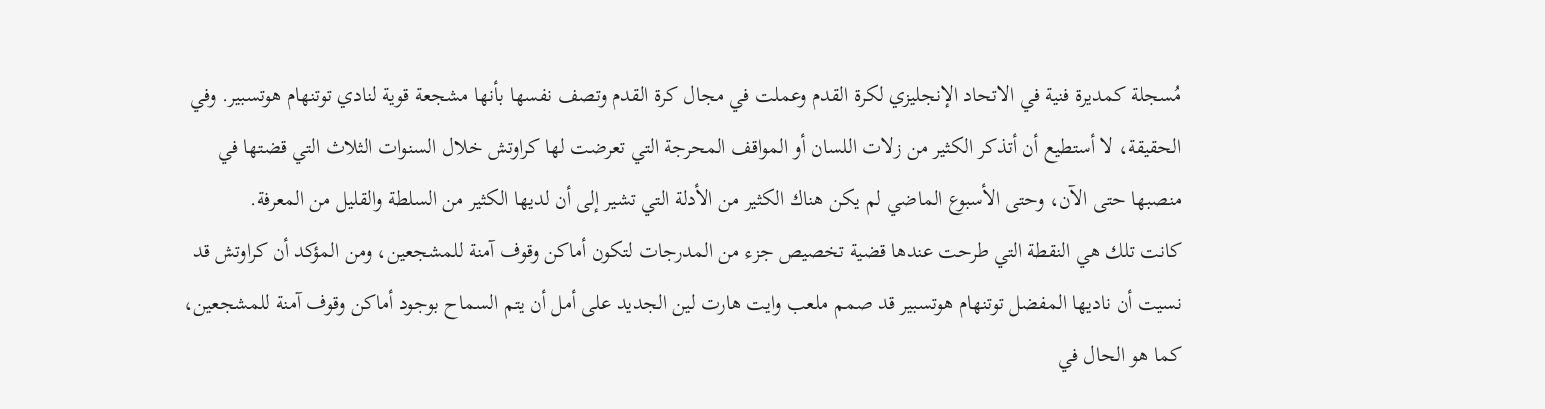مُسجلة كمديرة فنية في الاتحاد الإنجليزي لكرة القدم وعملت في مجال كرة القدم وتصف نفسها بأنها مشجعة قوية لنادي توتنهام هوتسبير. وفي الحقيقة، لا أستطيع أن أتذكر الكثير من زلات اللسان أو المواقف المحرجة التي تعرضت لها كراوتش خلال السنوات الثلاث التي قضتها في منصبها حتى الآن، وحتى الأسبوع الماضي لم يكن هناك الكثير من الأدلة التي تشير إلى أن لديها الكثير من السلطة والقليل من المعرفة.
كانت تلك هي النقطة التي طرحت عندها قضية تخصيص جزء من المدرجات لتكون أماكن وقوف آمنة للمشجعين، ومن المؤكد أن كراوتش قد نسيت أن ناديها المفضل توتنهام هوتسبير قد صمم ملعب وايت هارت لين الجديد على أمل أن يتم السماح بوجود أماكن وقوف آمنة للمشجعين، كما هو الحال في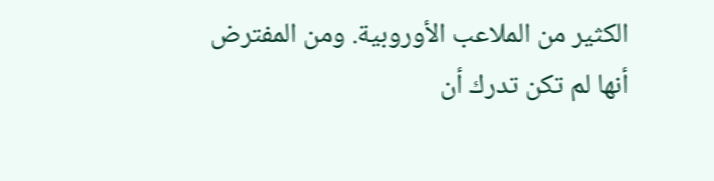الكثير من الملاعب الأوروبية. ومن المفترض أنها لم تكن تدرك أن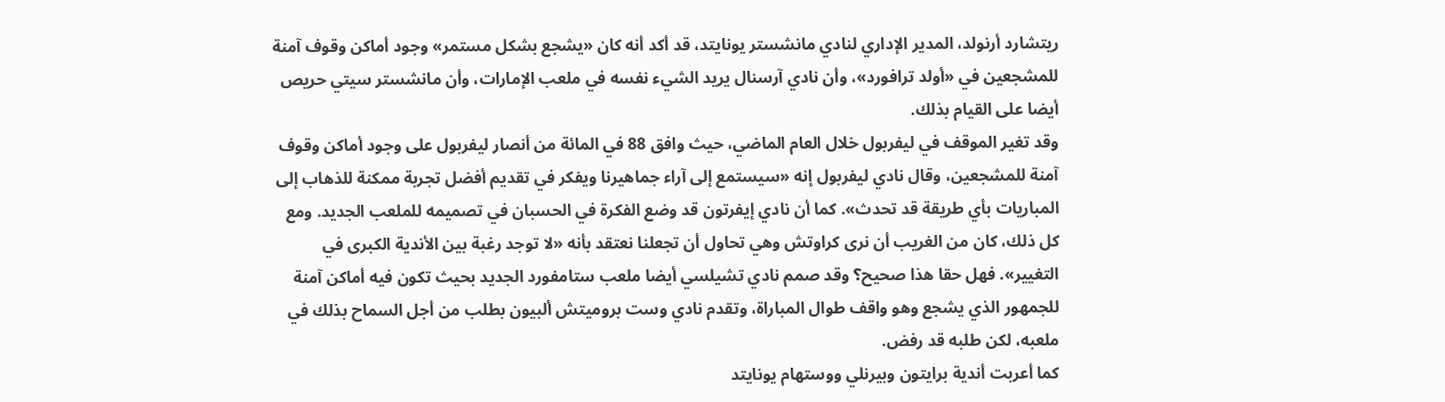ريتشارد أرنولد، المدير الإداري لنادي مانشستر يونايتد، قد أكد أنه كان «يشجع بشكل مستمر» وجود أماكن وقوف آمنة للمشجعين في «أولد ترافورد»، وأن نادي آرسنال يريد الشيء نفسه في ملعب الإمارات، وأن مانشستر سيتي حريص أيضا على القيام بذلك.
وقد تغير الموقف في ليفربول خلال العام الماضي، حيث وافق 88 في المائة من أنصار ليفربول على وجود أماكن وقوف آمنة للمشجعين، وقال نادي ليفربول إنه «سيستمع إلى آراء جماهيرنا ويفكر في تقديم أفضل تجربة ممكنة للذهاب إلى المباريات بأي طريقة قد تحدث». كما أن نادي إيفرتون قد وضع الفكرة في الحسبان في تصميمه للملعب الجديد. ومع كل ذلك، كان من الغريب أن نرى كراوتش وهي تحاول أن تجعلنا نعتقد بأنه «لا توجد رغبة بين الأندية الكبرى في التغيير». فهل حقا هذا صحيح؟ وقد صمم نادي تشيلسي أيضا ملعب ستامفورد الجديد بحيث تكون فيه أماكن آمنة للجمهور الذي يشجع وهو واقف طوال المباراة، وتقدم نادي وست بروميتش ألبيون بطلب من أجل السماح بذلك في ملعبه، لكن طلبه قد رفض.
كما أعربت أندية برايتون وبيرنلي ووستهام يونايتد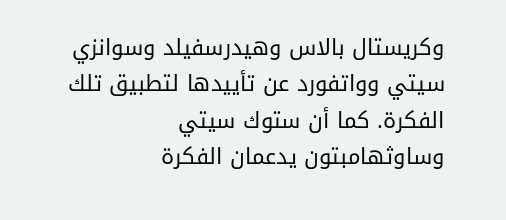وكريستال بالاس وهيدرسفيلد وسوانزي سيتي وواتفورد عن تأييدها لتطبيق تلك الفكرة. كما أن ستوك سيتي وساوثهامبتون يدعمان الفكرة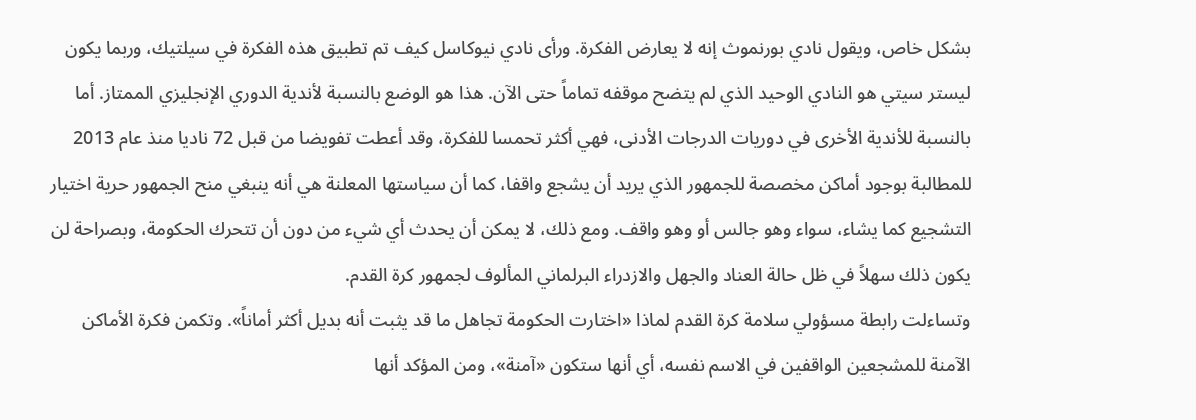بشكل خاص، ويقول نادي بورنموث إنه لا يعارض الفكرة. ورأى نادي نيوكاسل كيف تم تطبيق هذه الفكرة في سيلتيك، وربما يكون ليستر سيتي هو النادي الوحيد الذي لم يتضح موقفه تماماً حتى الآن. هذا هو الوضع بالنسبة لأندية الدوري الإنجليزي الممتاز. أما بالنسبة للأندية الأخرى في دوريات الدرجات الأدنى، فهي أكثر تحمسا للفكرة، وقد أعطت تفويضا من قبل 72 ناديا منذ عام 2013 للمطالبة بوجود أماكن مخصصة للجمهور الذي يريد أن يشجع واقفا، كما أن سياستها المعلنة هي أنه ينبغي منح الجمهور حرية اختيار التشجيع كما يشاء، سواء وهو جالس أو وهو واقف. ومع ذلك، لا يمكن أن يحدث أي شيء من دون أن تتحرك الحكومة، وبصراحة لن يكون ذلك سهلاً في ظل حالة العناد والجهل والازدراء البرلماني المألوف لجمهور كرة القدم.
وتساءلت رابطة مسؤولي سلامة كرة القدم لماذا «اختارت الحكومة تجاهل ما قد يثبت أنه بديل أكثر أماناً». وتكمن فكرة الأماكن الآمنة للمشجعين الواقفين في الاسم نفسه، أي أنها ستكون «آمنة»، ومن المؤكد أنها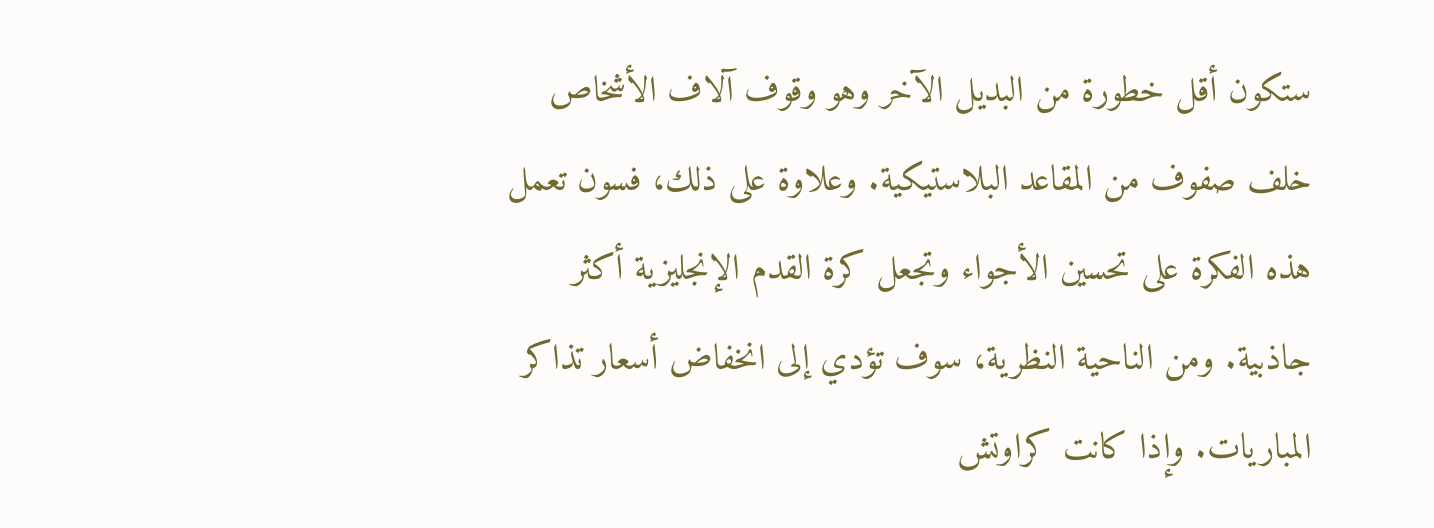ستكون أقل خطورة من البديل الآخر وهو وقوف آلاف الأشخاص خلف صفوف من المقاعد البلاستيكية. وعلاوة على ذلك، فسون تعمل هذه الفكرة على تحسين الأجواء وتجعل كرة القدم الإنجليزية أكثر جاذبية. ومن الناحية النظرية، سوف تؤدي إلى انخفاض أسعار تذاكر المباريات. وإذا كانت كراوتش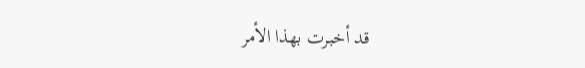قد أخبرت بهذا الأمر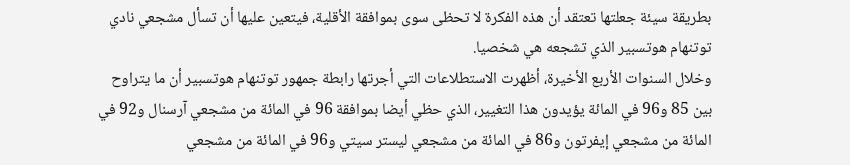بطريقة سيئة جعلتها تعتقد أن هذه الفكرة لا تحظى سوى بموافقة الأقلية، فيتعين عليها أن تسأل مشجعي نادي توتنهام هوتسبير الذي تشجعه هي شخصيا.
وخلال السنوات الأربع الأخيرة، أظهرت الاستطلاعات التي أجرتها رابطة جمهور توتنهام هوتسبير أن ما يتراوح بين 85 و96 في المائة يؤيدون هذا التغيير، الذي حظي أيضا بموافقة 96 في المائة من مشجعي آرسنال و92 في المائة من مشجعي إيفرتون و86 في المائة من مشجعي ليستر سيتي و96 في المائة من مشجعي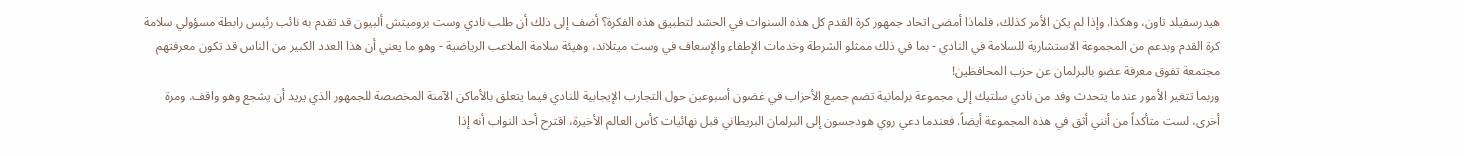هيدرسفيلد تاون، وهكذا. وإذا لم يكن الأمر كذلك، فلماذا أمضى اتحاد جمهور كرة القدم كل هذه السنوات في الحشد لتطبيق هذه الفكرة؟ أضف إلى ذلك أن طلب نادي وست بروميتش ألبيون قد تقدم به نائب رئيس رابطة مسؤولي سلامة كرة القدم وبدعم من المجموعة الاستشارية للسلامة في النادي - بما في ذلك ممثلو الشرطة وخدمات الإطفاء والإسعاف في وست ميتلاند، وهيئة سلامة الملاعب الرياضية - وهو ما يعني أن هذا العدد الكبير من الناس قد تكون معرفتهم مجتمعة تفوق معرفة عضو بالبرلمان عن حزب المحافظين!
وربما تتغير الأمور عندما يتحدث وفد من نادي سلتيك إلى مجموعة برلمانية تضم جميع الأحزاب في غضون أسبوعين حول التجارب الإيجابية للنادي فيما يتعلق بالأماكن الآمنة المخصصة للجمهور الذي يريد أن يشجع وهو واقف. ومرة أخرى، لست متأكداً من أنني أثق في هذه المجموعة أيضاً. فعندما دعي روي هودجسون إلى البرلمان البريطاني قبل نهائيات كأس العالم الأخيرة، اقترح أحد النواب أنه إذا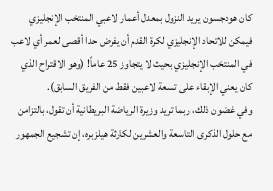كان هودجسون يريد النزول بمعدل أعمار لاعبي المنتخب الإنجليزي فيمكن للاتحاد الإنجليزي لكرة القدم أن يفرض حدا أقصى لعمر أي لاعب في المنتخب الإنجليزي بحيث لا يتجاوز 25 عاماً! (وهو الاقتراح الذي كان يعني الإبقاء على تسعة لاعبين فقط من الفريق السابق).
وفي غضون ذلك، ربما تريد وزيرة الرياضة البريطانية أن تقول، بالتزامن مع حلول الذكرى التاسعة والعشرين لكارثة هيلزبره، إن تشجيع الجمهور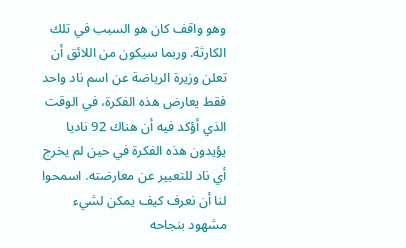وهو واقف كان هو السبب في تلك الكارثة. وربما سيكون من اللائق أن تعلن وزيرة الرياضة عن اسم ناد واحد فقط يعارض هذه الفكرة، في الوقت الذي أؤكد فيه أن هناك 92 ناديا يؤيدون هذه الفكرة في حين لم يخرج أي ناد للتعبير عن معارضته. اسمحوا لنا أن نعرف كيف يمكن لشيء مشهود بنجاحه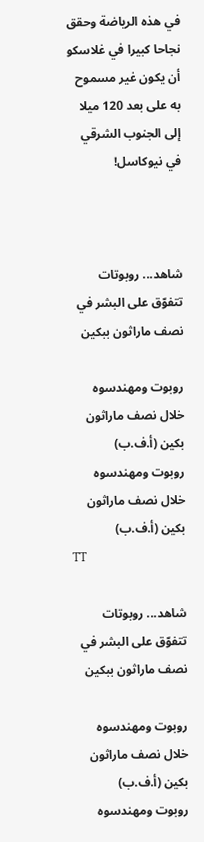في هذه الرياضة وحقق نجاحا كبيرا في غلاسكو أن يكون غير مسموح به على بعد 120 ميلا إلى الجنوب الشرقي في نيوكاسل!



شاهد... روبوتات تتفوّق على البشر في نصف ماراثون ببكين

روبوت ومهندسوه خلال نصف ماراثون بكين (أ.ف.ب)
روبوت ومهندسوه خلال نصف ماراثون بكين (أ.ف.ب)
TT

شاهد... روبوتات تتفوّق على البشر في نصف ماراثون ببكين

روبوت ومهندسوه خلال نصف ماراثون بكين (أ.ف.ب)
روبوت ومهندسوه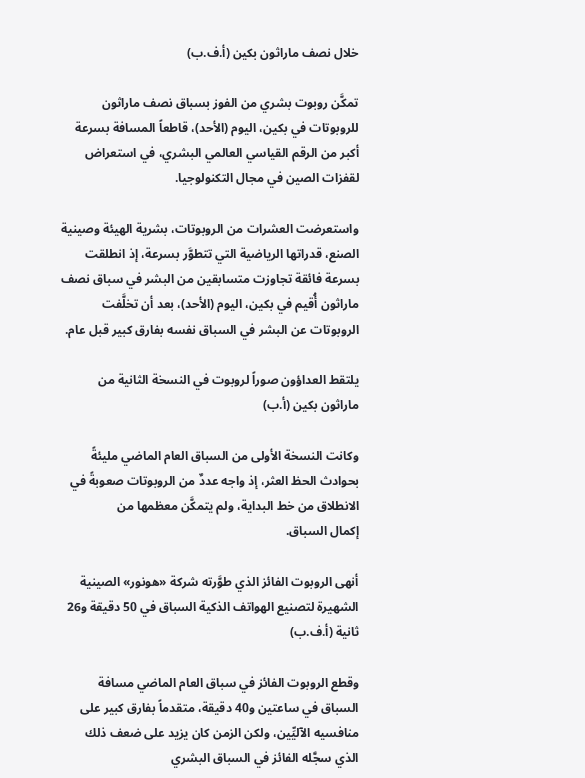خلال نصف ماراثون بكين (أ.ف.ب)

تمكَّن روبوت بشري من الفوز بسباق نصف ماراثون للروبوتات في بكين، اليوم (الأحد)، قاطعاً المسافة بسرعة أكبر من الرقم القياسي العالمي البشري، في استعراض لقفزات الصين في مجال التكنولوجيا.

واستعرضت العشرات ‌من الروبوتات، بشرية الهيئة وصينية الصنع، قدراتها الرياضية التي تتطوَّر بسرعة، إذ انطلقت بسرعة فائقة تجاوزت متسابقين من البشر في سباق نصف ماراثون أُقيم في بكين، اليوم (الأحد)، بعد أن تخلَّفت الروبوتات عن البشر في السباق نفسه بفارق كبير قبل عام.

يلتقط العداؤون صوراً لروبوت في النسخة الثانية من ماراثون بكين (أ.ب)

وكانت النسخة الأولى من السباق العام الماضي مليئةً بحوادث الحظ العثر، إذ واجه عددٌ من الروبوتات صعوبةً في الانطلاق من خط البداية، ولم يتمكَّن معظمها ‌من إكمال ‌السباق.

أنهى الروبوت الفائز الذي طوَّرته شركة «هونور» الصينية الشهيرة لتصنيع الهواتف الذكية السباق في 50 دقيقة و26 ثانية (أ.ف.ب)

وقطع الروبوت الفائز في سباق ‌العام الماضي مسافة السباق في ساعتين و40 دقيقة، متقدماً بفارق كبير على منافسيه الآليِّين، ولكن الزمن كان يزيد على ضعف ذلك الذي سجَّله الفائز في السباق البشري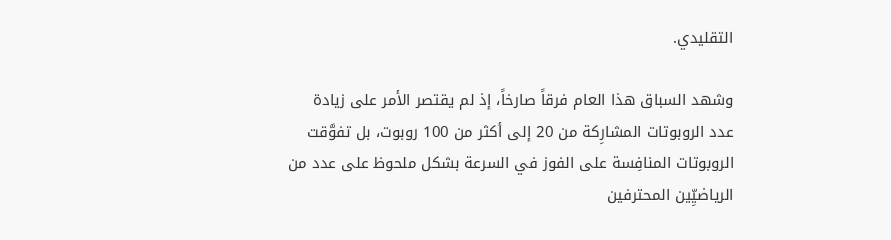التقليدي.

وشهد السباق هذا العام فرقاً صارخاً، إذ لم يقتصر الأمر على زيادة عدد الروبوتات المشارِكة من 20 إلى أكثر من 100 روبوت، بل تفوَّقت الروبوتات ‌المنافِسة على الفوز ‌في السرعة بشكل ملحوظ على عدد من الرياضيِّين المحترفين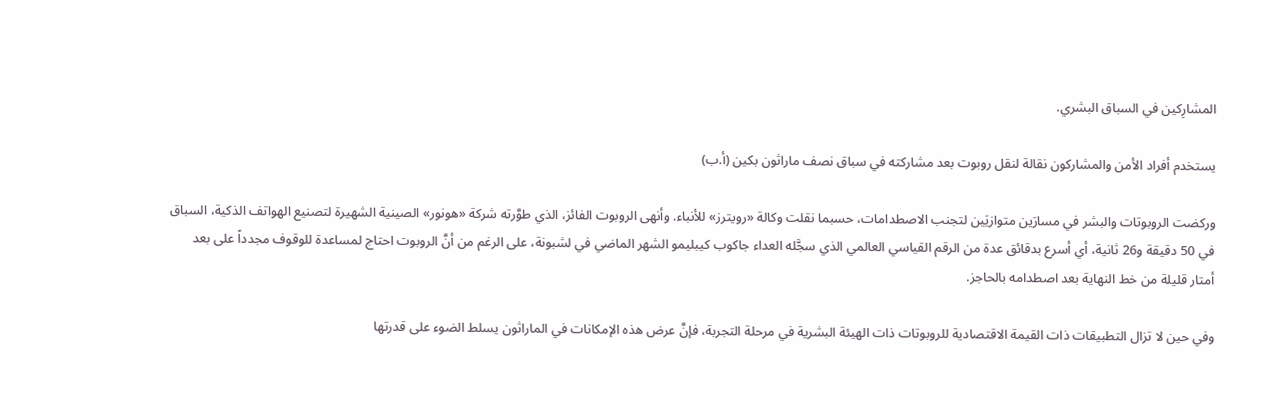المشارِكين ‌في السباق البشري.

يستخدم أفراد الأمن والمشاركون نقالة لنقل روبوت بعد مشاركته في سباق نصف ماراثون بكين (أ.ب)

وركضت الروبوتات والبشر في مسارَين ‌متوازيَين لتجنب الاصطدامات، حسبما نقلت وكالة «رويترز» للأنباء. وأنهى الروبوت الفائز، الذي طوَّرته شركة «هونور» الصينية الشهيرة لتصنيع الهواتف الذكية، السباق في 50 دقيقة و26 ثانية، أي أسرع بدقائق عدة من الرقم ‌القياسي العالمي الذي سجَّله العداء جاكوب كيبليمو الشهر الماضي في لشبونة، على الرغم من أنَّ الروبوت احتاج لمساعدة للوقوف مجدداً على بعد أمتار قليلة من خط النهاية بعد اصطدامه بالحاجز.

وفي حين لا تزال التطبيقات ذات القيمة الاقتصادية للروبوتات ذات الهيئة البشرية في مرحلة التجربة، فإنَّ عرض هذه الإمكانات في الماراثون يسلط الضوء على قدرتها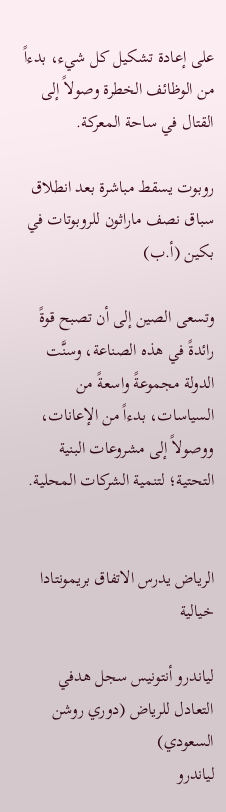على إعادة تشكيل كل شيء، بدءاً من الوظائف الخطرة وصولاً إلى القتال في ساحة المعركة.

روبوت يسقط مباشرة بعد انطلاق سباق نصف ماراثون للروبوتات في بكين (أ.ب)

وتسعى الصين إلى أن تصبح قوةً رائدةً في هذه الصناعة، وسنَّت الدولة مجموعةً واسعةً من السياسات، بدءاً من الإعانات، ووصولاً إلى مشروعات البنية التحتية؛ لتنمية الشركات المحلية.


الرياض يدرس الاتفاق بريمونتادا خيالية

لياندرو أنتونيس سجل هدفي التعادل للرياض (دوري روشن السعودي)
لياندرو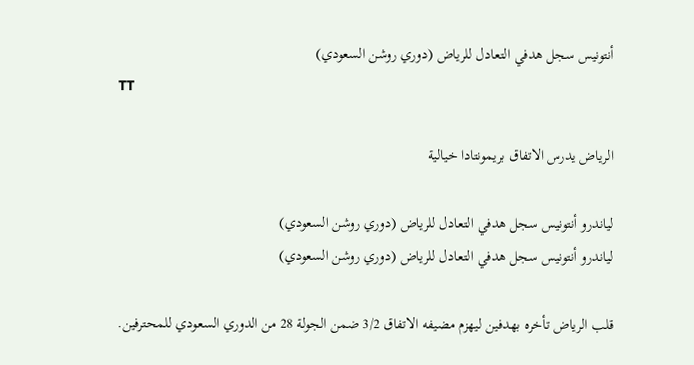أنتونيس سجل هدفي التعادل للرياض (دوري روشن السعودي)
TT

الرياض يدرس الاتفاق بريمونتادا خيالية

لياندرو أنتونيس سجل هدفي التعادل للرياض (دوري روشن السعودي)
لياندرو أنتونيس سجل هدفي التعادل للرياض (دوري روشن السعودي)

قلب الرياض تأخره بهدفين ليهزم مضيفه الاتفاق 3/2 ضمن الجولة 28 من الدوري السعودي للمحترفين.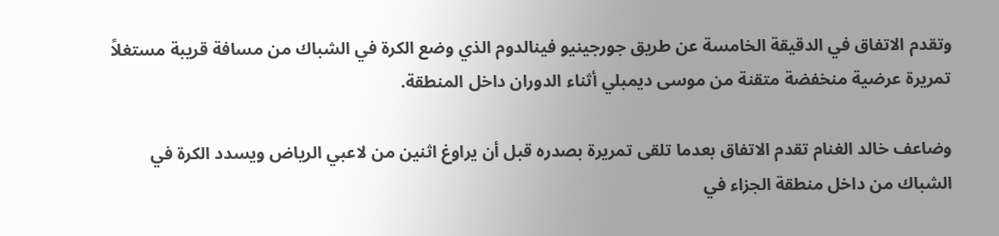وتقدم الاتفاق في الدقيقة الخامسة عن طريق جورجينيو فينالدوم الذي وضع الكرة في الشباك من مسافة قريبة مستغلاً تمريرة عرضية منخفضة متقنة من موسى ديمبلي أثناء الدوران داخل المنطقة.

وضاعف خالد الغنام تقدم الاتفاق بعدما تلقى تمريرة بصدره قبل أن يراوغ اثنين من لاعبي الرياض ويسدد الكرة في الشباك من داخل منطقة الجزاء في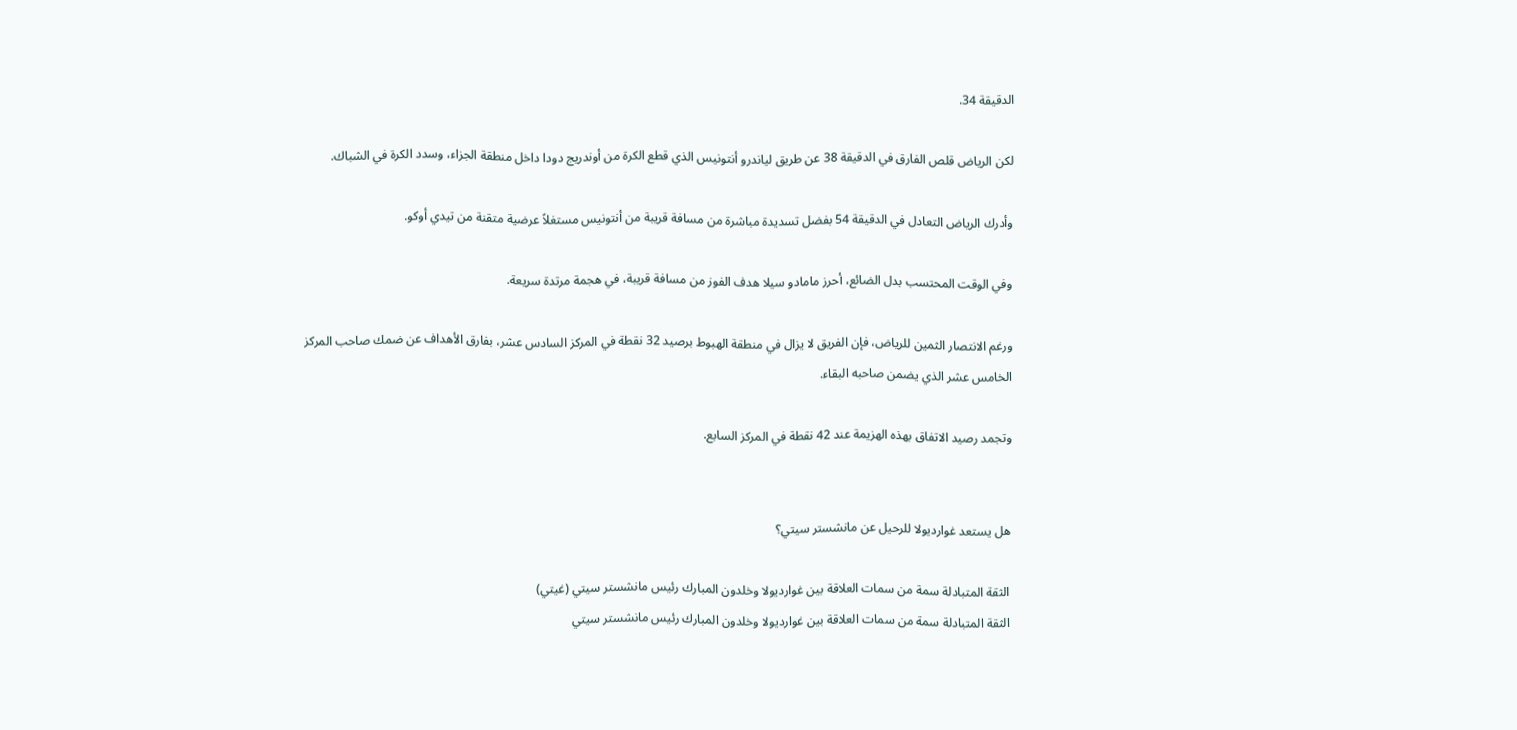الدقيقة 34.

لكن الرياض قلص الفارق في الدقيقة 38 عن طريق لياندرو أنتونيس الذي قطع الكرة من أوندريج دودا داخل منطقة الجزاء، وسدد الكرة في الشباك.

وأدرك الرياض التعادل في الدقيقة 54 بفضل تسديدة مباشرة من مسافة قريبة من أنتونيس مستغلاً عرضية متقنة من تيدي أوكو.

وفي الوقت المحتسب بدل الضائع، أحرز مامادو سيلا هدف الفوز من مسافة قريبة، في هجمة مرتدة سريعة.

ورغم الانتصار الثمين للرياض، فإن الفريق لا يزال في منطقة الهبوط برصيد 32 نقطة في المركز السادس عشر، بفارق الأهداف عن ضمك صاحب المركز الخامس عشر الذي يضمن صاحبه البقاء.

وتجمد رصيد الاتفاق بهذه الهزيمة عند 42 نقطة في المركز السابع.


هل يستعد غوارديولا للرحيل عن مانشستر سيتي؟

الثقة المتبادلة سمة من سمات العلاقة بين غوارديولا وخلدون المبارك رئيس مانشستر سيتي (غيتي)
الثقة المتبادلة سمة من سمات العلاقة بين غوارديولا وخلدون المبارك رئيس مانشستر سيتي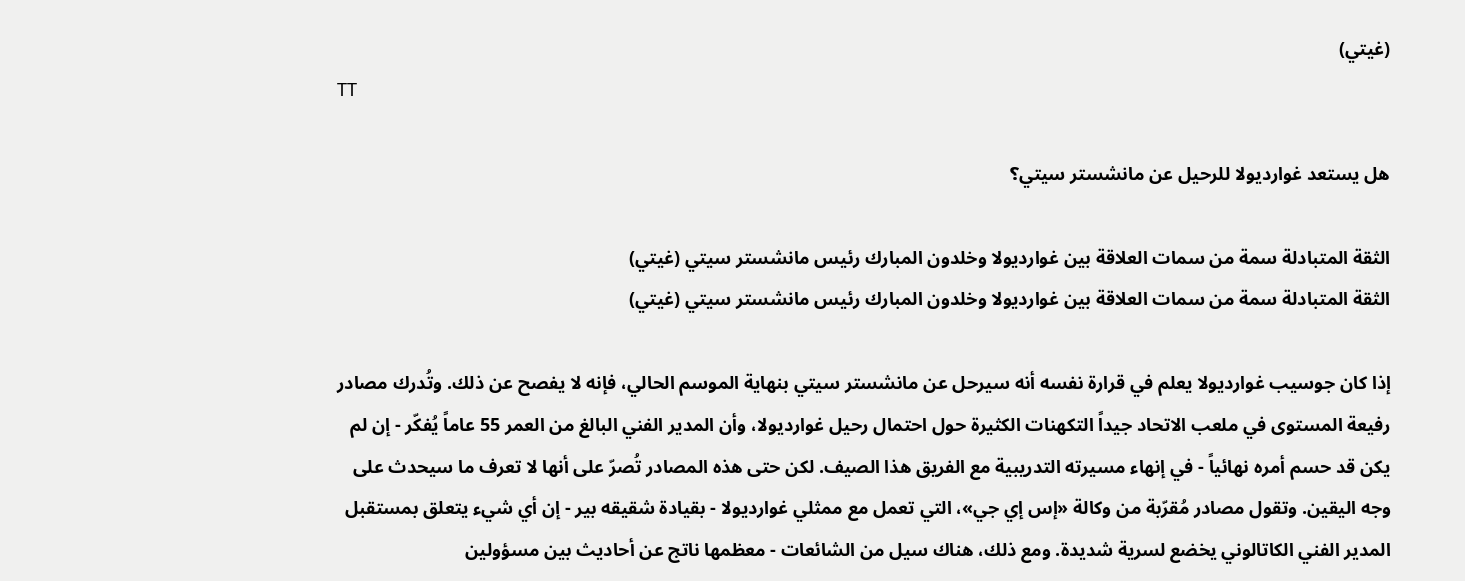(غيتي)
TT

هل يستعد غوارديولا للرحيل عن مانشستر سيتي؟

الثقة المتبادلة سمة من سمات العلاقة بين غوارديولا وخلدون المبارك رئيس مانشستر سيتي (غيتي)
الثقة المتبادلة سمة من سمات العلاقة بين غوارديولا وخلدون المبارك رئيس مانشستر سيتي (غيتي)

إذا كان جوسيب غوارديولا يعلم في قرارة نفسه أنه سيرحل عن مانشستر سيتي بنهاية الموسم الحالي، فإنه لا يفصح عن ذلك. وتُدرك مصادر رفيعة المستوى في ملعب الاتحاد جيداً التكهنات الكثيرة حول احتمال رحيل غوارديولا، وأن المدير الفني البالغ من العمر 55 عاماً يُفكّر - إن لم يكن قد حسم أمره نهائياً - في إنهاء مسيرته التدريبية مع الفريق هذا الصيف. لكن حتى هذه المصادر تُصرّ على أنها لا تعرف ما سيحدث على وجه اليقين. وتقول مصادر مُقرّبة من وكالة «إس إي جي»، التي تعمل مع ممثلي غوارديولا - بقيادة شقيقه بير - إن أي شيء يتعلق بمستقبل المدير الفني الكاتالوني يخضع لسرية شديدة. ومع ذلك، هناك سيل من الشائعات - معظمها ناتج عن أحاديث بين مسؤولين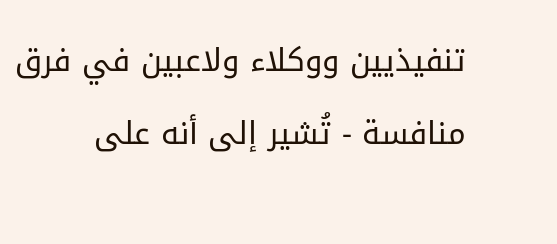تنفيذيين ووكلاء ولاعبين في فرق منافسة - تُشير إلى أنه على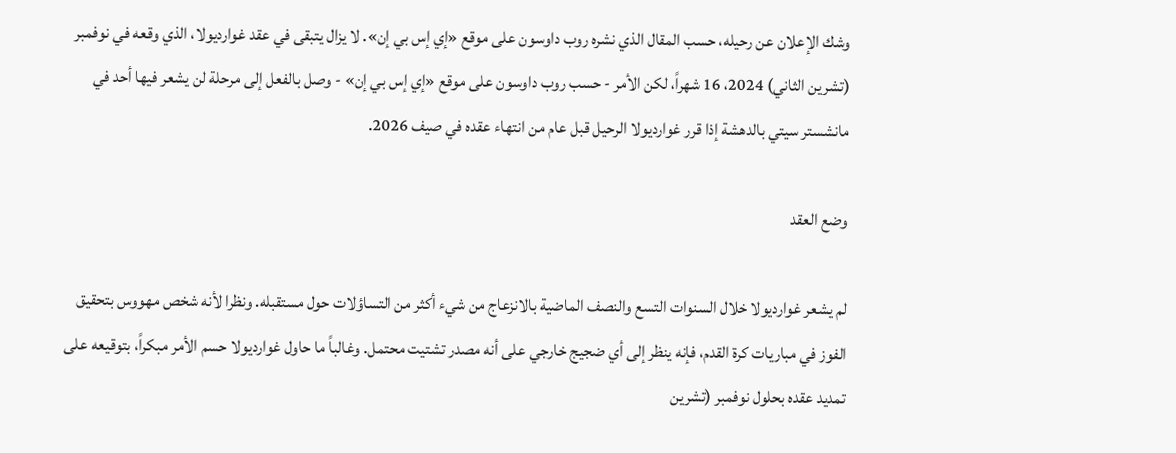وشك الإعلان عن رحيله، حسب المقال الذي نشره روب داوسون على موقع «إي إس بي إن». لا يزال يتبقى في عقد غوارديولا، الذي وقعه في نوفمبر (تشرين الثاني) 2024، 16 شهراً، لكن الأمر - حسب روب داوسون على موقع «إي إس بي إن» - وصل بالفعل إلى مرحلة لن يشعر فيها أحد في مانشستر سيتي بالدهشة إذا قرر غوارديولا الرحيل قبل عام من انتهاء عقده في صيف 2026.

وضع العقد

لم يشعر غوارديولا خلال السنوات التسع والنصف الماضية بالانزعاج من شيء أكثر من التساؤلات حول مستقبله. ونظرا لأنه شخص مهووس بتحقيق الفوز في مباريات كرة القدم، فإنه ينظر إلى أي ضجيج خارجي على أنه مصدر تشتيت محتمل. وغالباً ما حاول غوارديولا حسم الأمر مبكراً، بتوقيعه على تمديد عقده بحلول نوفمبر (تشرين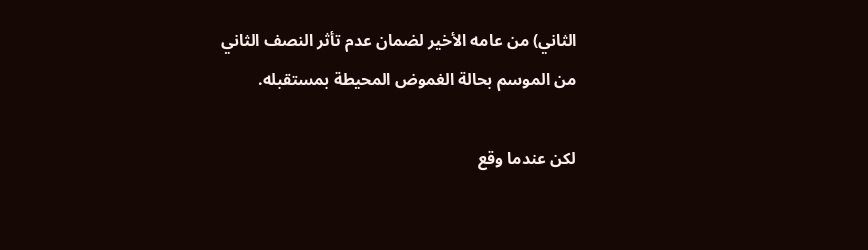الثاني) من عامه الأخير لضمان عدم تأثر النصف الثاني من الموسم بحالة الغموض المحيطة بمستقبله.

لكن عندما وقع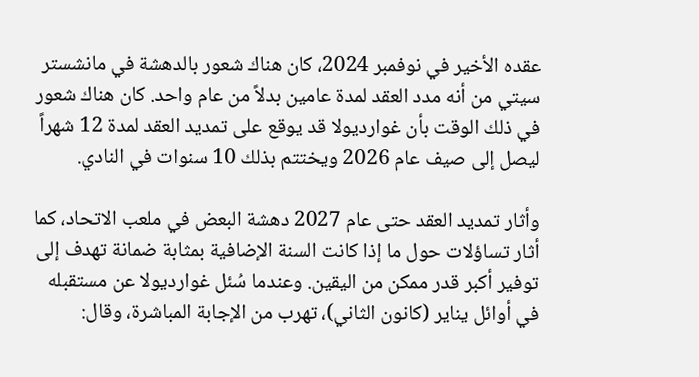عقده الأخير في نوفمبر 2024، كان هناك شعور بالدهشة في مانشستر سيتي من أنه مدد العقد لمدة عامين بدلاً من عام واحد. كان هناك شعور في ذلك الوقت بأن غوارديولا قد يوقع على تمديد العقد لمدة 12 شهراً ليصل إلى صيف عام 2026 ويختتم بذلك 10 سنوات في النادي.

وأثار تمديد العقد حتى عام 2027 دهشة البعض في ملعب الاتحاد، كما أثار تساؤلات حول ما إذا كانت السنة الإضافية بمثابة ضمانة تهدف إلى توفير أكبر قدر ممكن من اليقين. وعندما سُئل غوارديولا عن مستقبله في أوائل يناير (كانون الثاني)، تهرب من الإجابة المباشرة، وقال: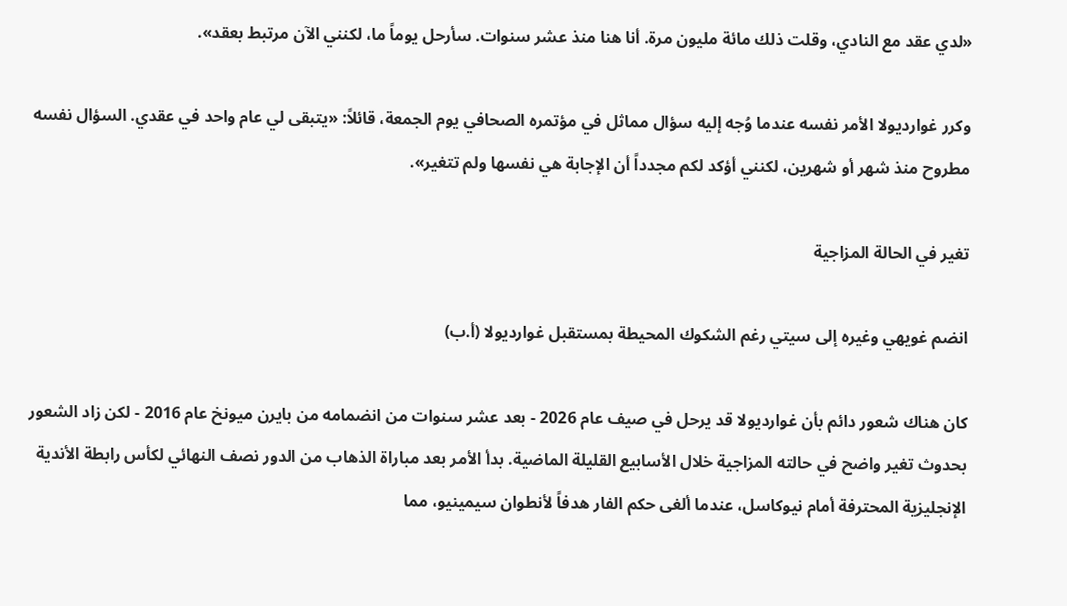«لدي عقد مع النادي، وقلت ذلك مائة مليون مرة. أنا هنا منذ عشر سنوات. سأرحل يوماً ما، لكنني الآن مرتبط بعقد».

وكرر غوارديولا الأمر نفسه عندما وُجه إليه سؤال مماثل في مؤتمره الصحافي يوم الجمعة، قائلاً: «يتبقى لي عام واحد في عقدي. السؤال نفسه مطروح منذ شهر أو شهرين، لكنني أؤكد لكم مجدداً أن الإجابة هي نفسها ولم تتغير».

تغير في الحالة المزاجية

انضم غويهي وغيره إلى سيتي رغم الشكوك المحيطة بمستقبل غوارديولا (أ.ب)

كان هناك شعور دائم بأن غوارديولا قد يرحل في صيف عام 2026 - بعد عشر سنوات من انضمامه من بايرن ميونخ عام 2016 - لكن زاد الشعور بحدوث تغير واضح في حالته المزاجية خلال الأسابيع القليلة الماضية. بدأ الأمر بعد مباراة الذهاب من الدور نصف النهائي لكأس رابطة الأندية الإنجليزية المحترفة أمام نيوكاسل، عندما ألغى حكم الفار هدفاً لأنطوان سيمينيو، مما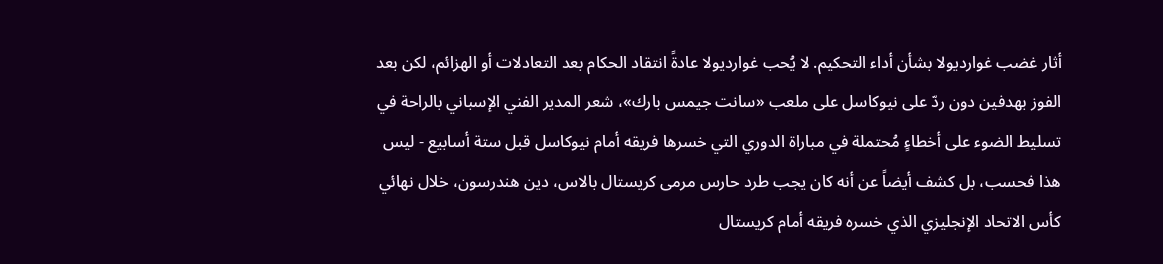أثار غضب غوارديولا بشأن أداء التحكيم. لا يُحب غوارديولا عادةً انتقاد الحكام بعد التعادلات أو الهزائم، لكن بعد الفوز بهدفين دون ردّ على نيوكاسل على ملعب «سانت جيمس بارك»، شعر المدير الفني الإسباني بالراحة في تسليط الضوء على أخطاءٍ مُحتملة في مباراة الدوري التي خسرها فريقه أمام نيوكاسل قبل ستة أسابيع - ليس هذا فحسب، بل كشف أيضاً عن أنه كان يجب طرد حارس مرمى كريستال بالاس، دين هندرسون، خلال نهائي كأس الاتحاد الإنجليزي الذي خسره فريقه أمام كريستال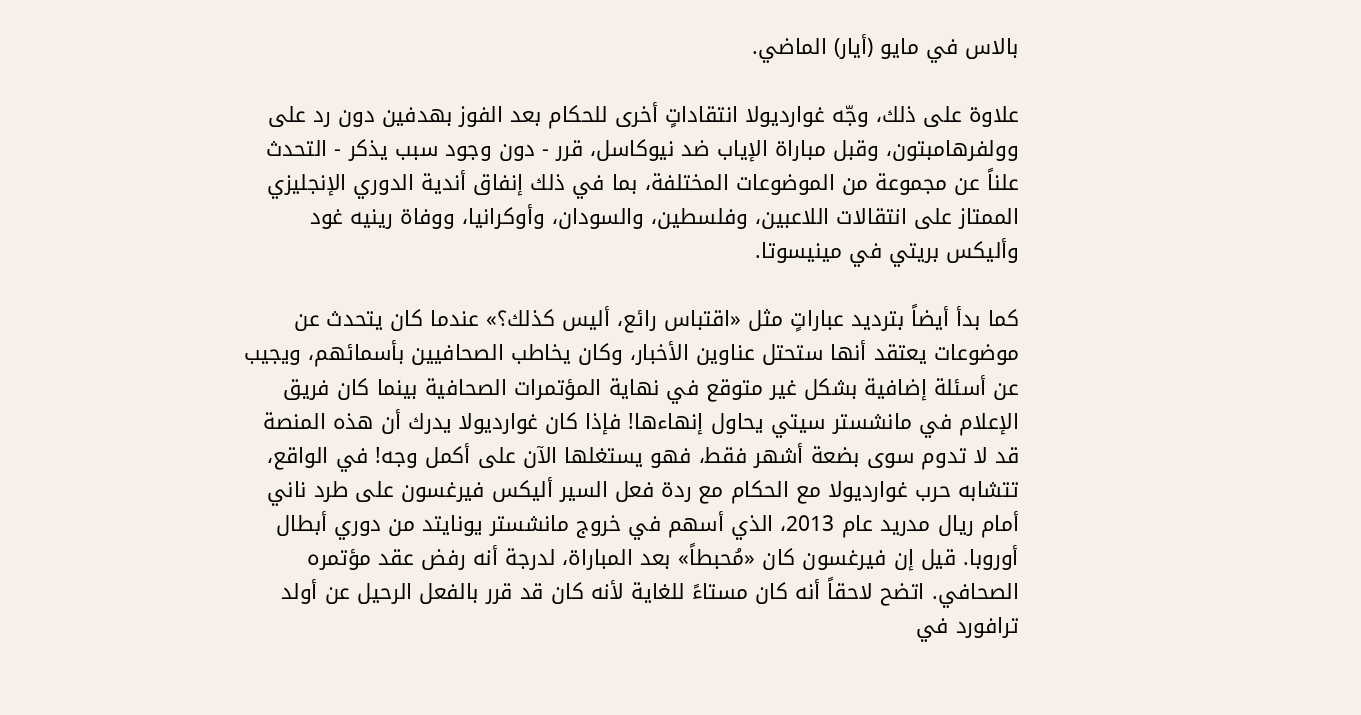بالاس في مايو (أيار) الماضي.

علاوة على ذلك، وجّه غوارديولا انتقاداتٍ أخرى للحكام بعد الفوز بهدفين دون رد على وولفرهامبتون، وقبل مباراة الإياب ضد نيوكاسل، قرر - دون وجود سبب يذكر - التحدث علناً عن مجموعة من الموضوعات المختلفة، بما في ذلك إنفاق أندية الدوري الإنجليزي الممتاز على انتقالات اللاعبين، وفلسطين، والسودان، وأوكرانيا، ووفاة رينيه غود وأليكس بريتي في مينيسوتا.

كما بدأ أيضاً بترديد عباراتٍ مثل «اقتباس رائع، أليس كذلك؟» عندما كان يتحدث عن موضوعات يعتقد أنها ستحتل عناوين الأخبار، وكان يخاطب الصحافيين بأسمائهم، ويجيب عن أسئلة إضافية بشكل غير متوقع في نهاية المؤتمرات الصحافية بينما كان فريق الإعلام في مانشستر سيتي يحاول إنهاءها! فإذا كان غوارديولا يدرك أن هذه المنصة قد لا تدوم سوى بضعة أشهر فقط، فهو يستغلها الآن على أكمل وجه! في الواقع، تتشابه حرب غوارديولا مع الحكام مع ردة فعل السير أليكس فيرغسون على طرد ناني أمام ريال مدريد عام 2013، الذي أسهم في خروج مانشستر يونايتد من دوري أبطال أوروبا. قيل إن فيرغسون كان «مُحبطاً» بعد المباراة، لدرجة أنه رفض عقد مؤتمره الصحافي. اتضح لاحقاً أنه كان مستاءً للغاية لأنه كان قد قرر بالفعل الرحيل عن أولد ترافورد في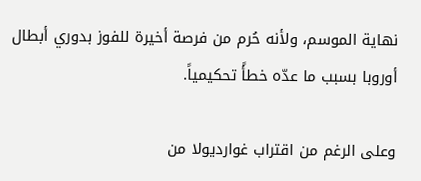نهاية الموسم، ولأنه حُرم من فرصة أخيرة للفوز بدوري أبطال أوروبا بسبب ما عدّه خطأً تحكيمياً.

وعلى الرغم من اقتراب غوارديولا من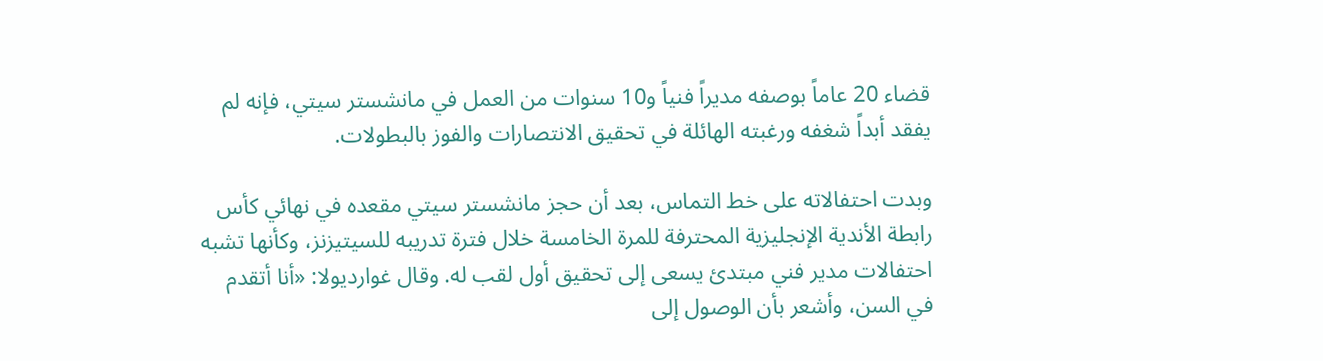قضاء 20 عاماً بوصفه مديراً فنياً و10 سنوات من العمل في مانشستر سيتي، فإنه لم يفقد أبداً شغفه ورغبته الهائلة في تحقيق الانتصارات والفوز بالبطولات.

وبدت احتفالاته على خط التماس، بعد أن حجز مانشستر سيتي مقعده في نهائي كأس رابطة الأندية الإنجليزية المحترفة للمرة الخامسة خلال فترة تدريبه للسيتيزنز، وكأنها تشبه احتفالات مدير فني مبتدئ يسعى إلى تحقيق أول لقب له. وقال غوارديولا: «أنا أتقدم في السن، وأشعر بأن الوصول إلى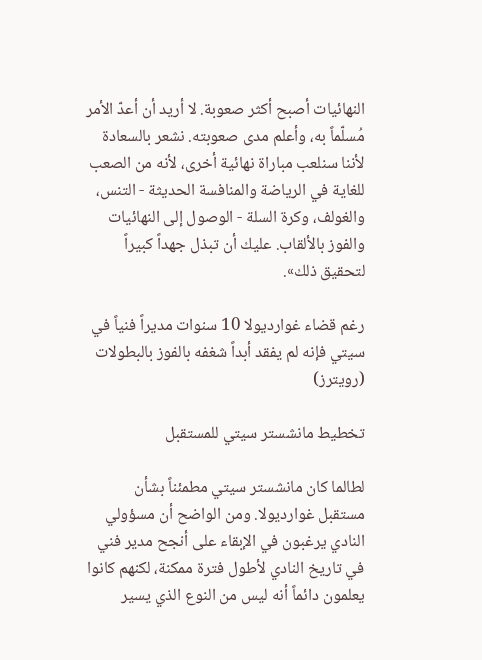النهائيات أصبح أكثر صعوبة. لا أريد أن أعدّ الأمر مُسلّماً به، وأعلم مدى صعوبته. نشعر بالسعادة لأننا سنلعب مباراة نهائية أخرى، لأنه من الصعب للغاية في الرياضة والمنافسة الحديثة - التنس، والغولف، وكرة السلة - الوصول إلى النهائيات والفوز بالألقاب. عليك أن تبذل جهداً كبيراً لتحقيق ذلك».

رغم قضاء غوارديولا 10 سنوات مديراً فنياً في سيتي فإنه لم يفقد أبداً شغفه بالفوز بالبطولات (رويترز)

تخطيط مانشستر سيتي للمستقبل

لطالما كان مانشستر سيتي مطمئناً بشأن مستقبل غوارديولا. ومن الواضح أن مسؤولي النادي يرغبون في الإبقاء على أنجح مدير فني في تاريخ النادي لأطول فترة ممكنة، لكنهم كانوا يعلمون دائماً أنه ليس من النوع الذي يسير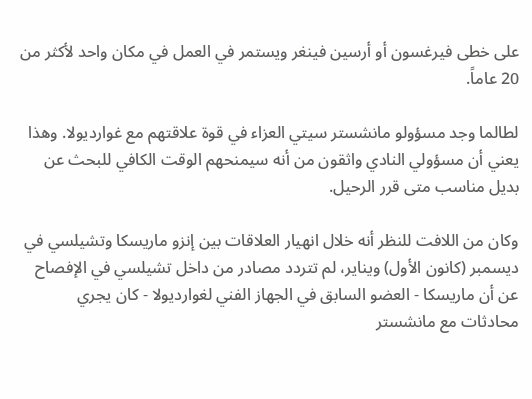على خطى فيرغسون أو أرسين فينغر ويستمر في العمل في مكان واحد لأكثر من 20 عاماً.

لطالما وجد مسؤولو مانشستر سيتي العزاء في قوة علاقتهم مع غوارديولا. وهذا يعني أن مسؤولي النادي واثقون من أنه سيمنحهم الوقت الكافي للبحث عن بديل مناسب متى قرر الرحيل.

وكان من اللافت للنظر أنه خلال انهيار العلاقات بين إنزو ماريسكا وتشيلسي في ديسمبر (كانون الأول) ويناير، لم تتردد مصادر من داخل تشيلسي في الإفصاح عن أن ماريسكا - العضو السابق في الجهاز الفني لغوارديولا - كان يجري محادثات مع مانشستر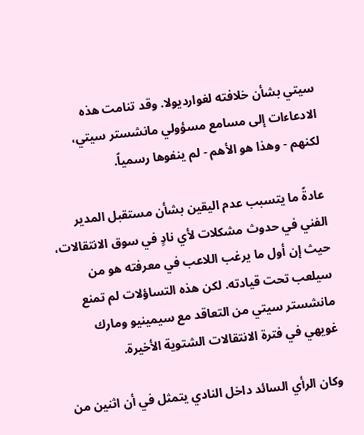سيتي بشأن خلافته لغوارديولا. وقد تنامت هذه الادعاءات إلى مسامع مسؤولي مانشستر سيتي، لكنهم - وهذا هو الأهم - لم ينفوها رسمياً.

عادةً ما يتسبب عدم اليقين بشأن مستقبل المدير الفني في حدوث مشكلات لأي نادٍ في سوق الانتقالات، حيث إن أول ما يرغب اللاعب في معرفته هو من سيلعب تحت قيادته. لكن هذه التساؤلات لم تمنع مانشستر سيتي من التعاقد مع سيمينيو ومارك غويهي في فترة الانتقالات الشتوية الأخيرة.

وكان الرأي السائد داخل النادي يتمثل في أن اثنين من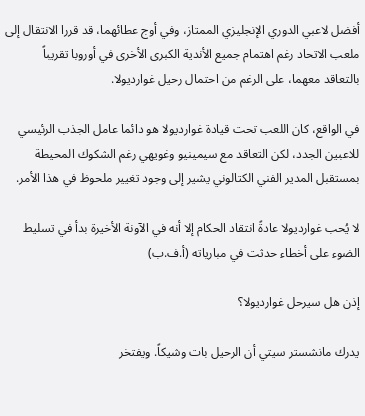أفضل لاعبي الدوري الإنجليزي الممتاز، وفي أوج عطائهما، قد قررا الانتقال إلى ملعب الاتحاد رغم اهتمام جميع الأندية الكبرى الأخرى في أوروبا تقريباً بالتعاقد معهما، على الرغم من احتمال رحيل غوارديولا.

في الواقع، كان اللعب تحت قيادة غوارديولا هو دائما عامل الجذب الرئيسي للاعبين الجدد، لكن التعاقد مع سيمينيو وغويهي رغم الشكوك المحيطة بمستقبل المدير الفني الكتالوني يشير إلى وجود تغيير ملحوظ في هذا الأمر.

لا يُحب غوارديولا عادةً انتقاد الحكام إلا أنه في الآونة الأخيرة بدأ في تسليط الضوء على أخطاء حدثت في مبارياته (أ.ف.ب)

إذن هل سيرحل غوارديولا؟

يدرك مانشستر سيتي أن الرحيل بات وشيكاً. ويفتخر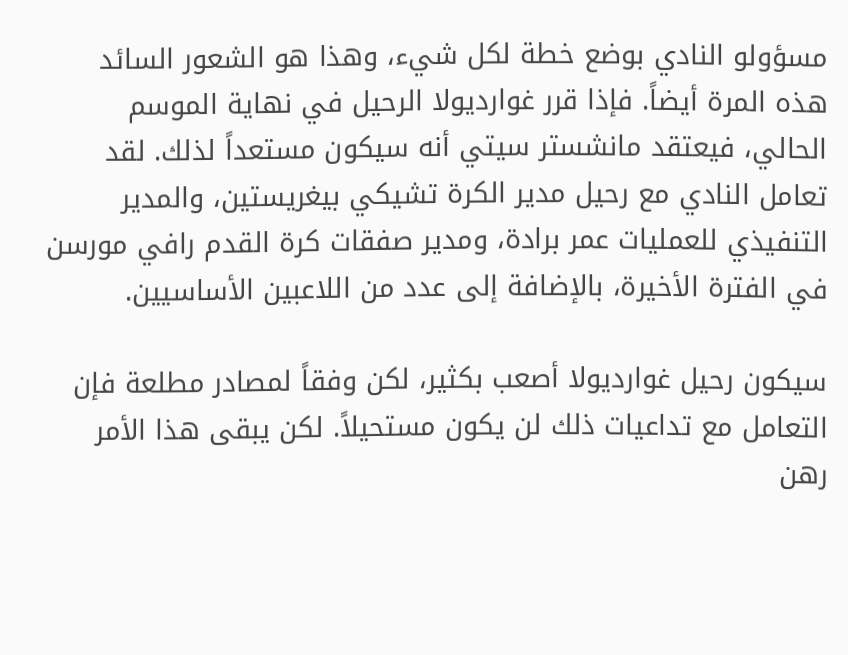مسؤولو النادي بوضع خطة لكل شيء، وهذا هو الشعور السائد هذه المرة أيضاً. فإذا قرر غوارديولا الرحيل في نهاية الموسم الحالي، فيعتقد مانشستر سيتي أنه سيكون مستعداً لذلك. لقد تعامل النادي مع رحيل مدير الكرة تشيكي بيغريستين، والمدير التنفيذي للعمليات عمر برادة، ومدير صفقات كرة القدم رافي مورسن في الفترة الأخيرة، بالإضافة إلى عدد من اللاعبين الأساسيين.

سيكون رحيل غوارديولا أصعب بكثير، لكن وفقاً لمصادر مطلعة فإن التعامل مع تداعيات ذلك لن يكون مستحيلاً. لكن يبقى هذا الأمر رهن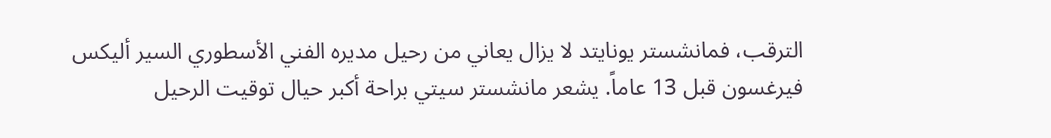الترقب، فمانشستر يونايتد لا يزال يعاني من رحيل مديره الفني الأسطوري السير أليكس فيرغسون قبل 13 عاماً. يشعر مانشستر سيتي براحة أكبر حيال توقيت الرحيل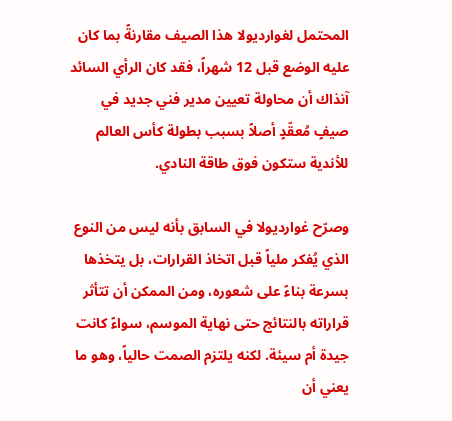المحتمل لغوارديولا هذا الصيف مقارنةً بما كان عليه الوضع قبل 12 شهراً، فقد كان الرأي السائد آنذاك أن محاولة تعيين مدير فني جديد في صيفٍ مُعقّدٍ أصلاً بسبب بطولة كأس العالم للأندية ستكون فوق طاقة النادي.

وصرّح غوارديولا في السابق بأنه ليس من النوع الذي يُفكر ملياً قبل اتخاذ القرارات، بل يتخذها بسرعة بناءً على شعوره، ومن الممكن أن تتأثر قراراته بالنتائج حتى نهاية الموسم، سواءً كانت جيدة أم سيئة. لكنه يلتزم الصمت حالياً، وهو ما يعني أن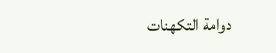دوامة التكهنات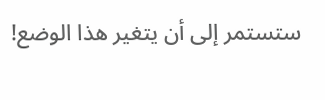ستستمر إلى أن يتغير هذا الوضع!